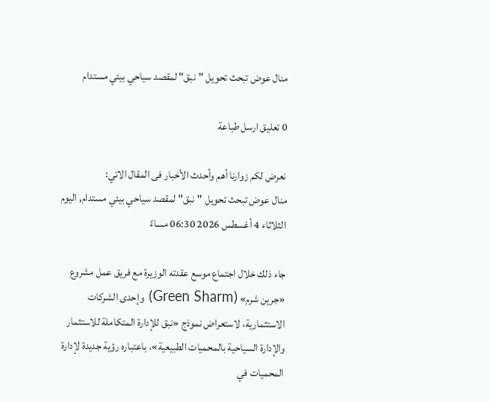منال عوض تبحث تحويل "نبق" لمقصد سياحي بيئي مستدام

0 تعليق ارسل طباعة

نعرض لكم زوارنا أهم وأحدث الأخبار فى المقال الاتي:
منال عوض تبحث تحويل "نبق" لمقصد سياحي بيئي مستدام, اليوم الثلاثاء 4 أغسطس 2026 06:30 مساءً

جاء ذلك خلال اجتماع موسع عقدته الوزيرة مع فريق عمل مشروع «جرين شرم» (Green Sharm) وإحدى الشركات الاستثمارية، لاستعراض نموذج «نبق للإدارة المتكاملة للاستثمار والإدارة السياحية بالمحميات الطبيعية»، باعتباره رؤية جديدة لإدارة المحميات في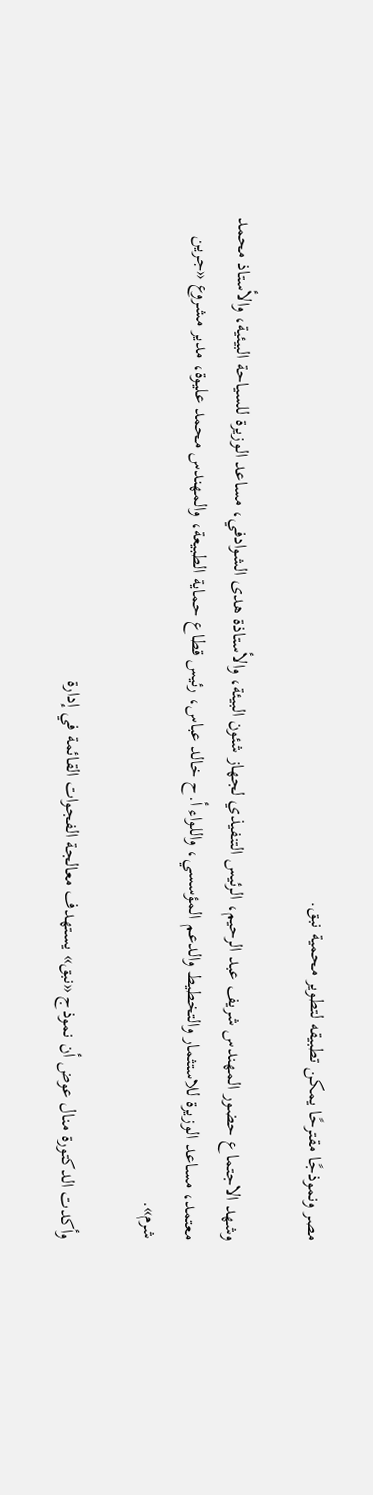مصر ونموذجًا مقترحًا يمكن تطبيقه لتطوير محمية نبق.

وشهد الاجتماع حضور المهندس شريف عبد الرحيم، الرئيس التنفيذي لجهاز شئون البيئة، والأستاذة هدى الشوادفي، مساعد الوزيرة للسياحة البيئية، والأستاذ محمد معتمد، مساعد الوزيرة للاستثمار والتخطيط والدعم المؤسسي، واللواء أ.ح خالد عباس، رئيس قطاع حماية الطبيعة، والمهندس محمد عليوة، مدير مشروع «جرين شرم».

وأكدت الدكتورة منال عوض أن نموذج «نبق» يستهدف معالجة الفجوات القائمة في إدارة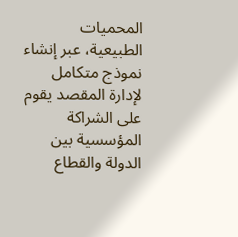المحميات الطبيعية، عبر إنشاء نموذج متكامل لإدارة المقصد يقوم على الشراكة المؤسسية بين الدولة والقطاع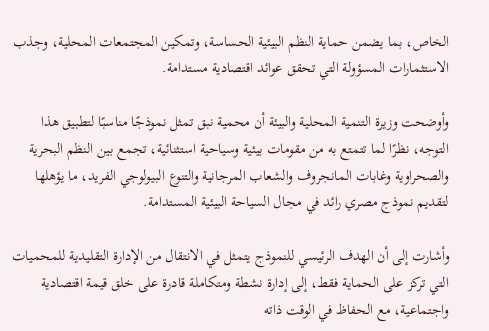الخاص، بما يضمن حماية النظم البيئية الحساسة، وتمكين المجتمعات المحلية، وجذب الاستثمارات المسؤولة التي تحقق عوائد اقتصادية مستدامة.

وأوضحت وزيرة التنمية المحلية والبيئة أن محمية نبق تمثل نموذجًا مناسبًا لتطبيق هذا التوجه، نظرًا لما تتمتع به من مقومات بيئية وسياحية استثنائية، تجمع بين النظم البحرية والصحراوية وغابات المانجروف والشعاب المرجانية والتنوع البيولوجي الفريد، ما يؤهلها لتقديم نموذج مصري رائد في مجال السياحة البيئية المستدامة.

وأشارت إلى أن الهدف الرئيسي للنموذج يتمثل في الانتقال من الإدارة التقليدية للمحميات التي تركز على الحماية فقط، إلى إدارة نشطة ومتكاملة قادرة على خلق قيمة اقتصادية واجتماعية، مع الحفاظ في الوقت ذاته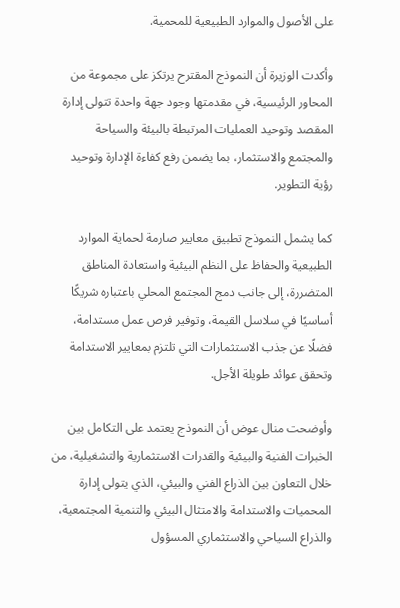على الأصول والموارد الطبيعية للمحمية.

وأكدت الوزيرة أن النموذج المقترح يرتكز على مجموعة من المحاور الرئيسية، في مقدمتها وجود جهة واحدة تتولى إدارة المقصد وتوحيد العمليات المرتبطة بالبيئة والسياحة والمجتمع والاستثمار، بما يضمن رفع كفاءة الإدارة وتوحيد رؤية التطوير.

كما يشمل النموذج تطبيق معايير صارمة لحماية الموارد الطبيعية والحفاظ على النظم البيئية واستعادة المناطق المتضررة، إلى جانب دمج المجتمع المحلي باعتباره شريكًا أساسيًا في سلاسل القيمة، وتوفير فرص عمل مستدامة، فضلًا عن جذب الاستثمارات التي تلتزم بمعايير الاستدامة وتحقق عوائد طويلة الأجل.

وأوضحت منال عوض أن النموذج يعتمد على التكامل بين الخبرات الفنية والبيئية والقدرات الاستثمارية والتشغيلية، من خلال التعاون بين الذراع الفني والبيئي، الذي يتولى إدارة المحميات والاستدامة والامتثال البيئي والتنمية المجتمعية، والذراع السياحي والاستثماري المسؤول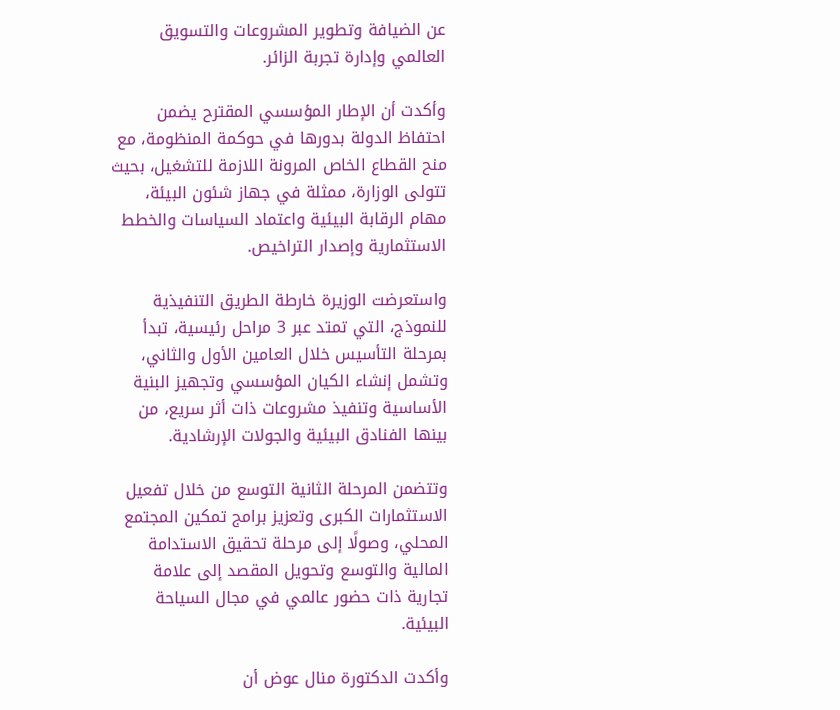عن الضيافة وتطوير المشروعات والتسويق العالمي وإدارة تجربة الزائر.

وأكدت أن الإطار المؤسسي المقترح يضمن احتفاظ الدولة بدورها في حوكمة المنظومة، مع منح القطاع الخاص المرونة اللازمة للتشغيل، بحيث تتولى الوزارة، ممثلة في جهاز شئون البيئة، مهام الرقابة البيئية واعتماد السياسات والخطط الاستثمارية وإصدار التراخيص.

واستعرضت الوزيرة خارطة الطريق التنفيذية للنموذج، التي تمتد عبر 3 مراحل رئيسية، تبدأ بمرحلة التأسيس خلال العامين الأول والثاني، وتشمل إنشاء الكيان المؤسسي وتجهيز البنية الأساسية وتنفيذ مشروعات ذات أثر سريع، من بينها الفنادق البيئية والجولات الإرشادية.

وتتضمن المرحلة الثانية التوسع من خلال تفعيل الاستثمارات الكبرى وتعزيز برامج تمكين المجتمع المحلي، وصولًا إلى مرحلة تحقيق الاستدامة المالية والتوسع وتحويل المقصد إلى علامة تجارية ذات حضور عالمي في مجال السياحة البيئية.

وأكدت الدكتورة منال عوض أن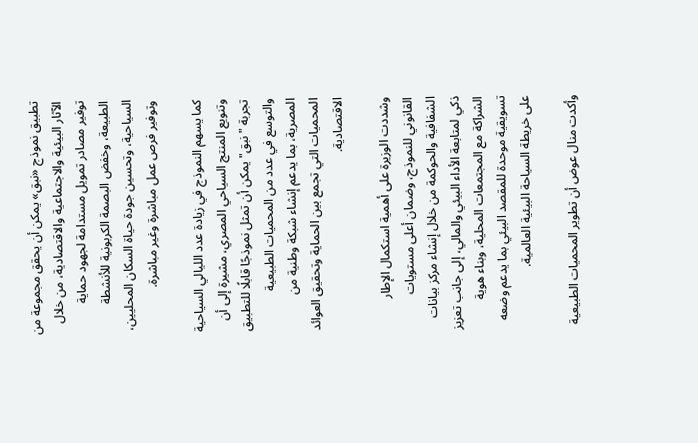تطبيق نموذج «نبق» يمكن أن يحقق مجموعة من الآثار البيئية والاجتماعية والاقتصادية، من خلال توفير مصادر تمويل مستدامة لجهود حماية الطبيعة، وخفض البصمة الكربونية للأنشطة السياحية، وتحسين جودة حياة السكان المحليين، وتوفير فرص عمل مباشرة وغير مباشرة.

كما يسهم النموذج في زيادة عدد الليالي السياحية وتنويع المنتج السياحي المصري، مشيرة إلى أن تجربة "نبق" يمكن أن تمثل نموذجًا قابلًا للتطبيق والتوسع في عدد من المحميات الطبيعية المصرية، بما يدعم إنشاء شبكة وطنية من المحميات التي تجمع بين الحماية وتحقيق العوائد الاقتصادية.

وشددت الوزيرة على أهمية استكمال الإطار القانوني للنموذج، وضمان أعلى مستويات الشفافية والحوكمة من خلال إنشاء مركز بيانات ذكي لمتابعة الأداء البيئي والمالي، إلى جانب تعزيز الشراكة مع المجتمعات المحلية، وبناء هوية تسويقية موحدة للمقصد البيئي بما يدعم وضعه على خريطة السياحة البيئية العالمية.

وأكدت منال عوض أن تطوير المحميات الطبيعية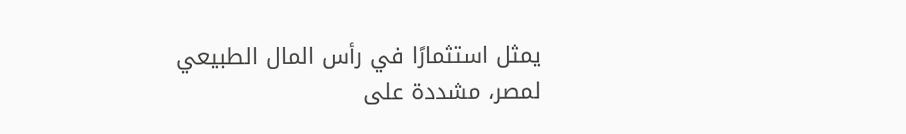يمثل استثمارًا في رأس المال الطبيعي لمصر، مشددة على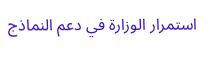استمرار الوزارة في دعم النماذج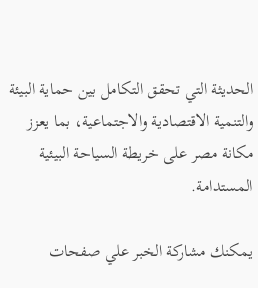الحديثة التي تحقق التكامل بين حماية البيئة والتنمية الاقتصادية والاجتماعية، بما يعزز مكانة مصر على خريطة السياحة البيئية المستدامة.

يمكنك مشاركة الخبر علي صفحات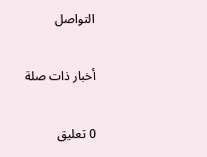التواصل

أخبار ذات صلة

0 تعليق